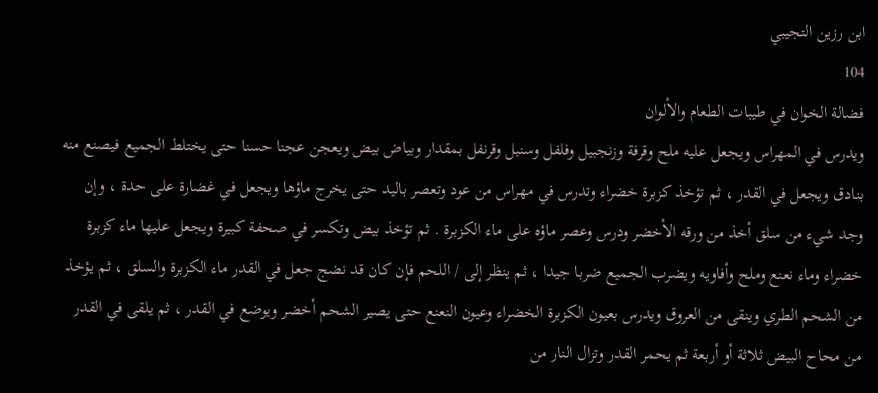ابن رزين التجيبي
104
فضالة الخوان في طيبات الطعام والألوان
ويدرس في المهراس ويجعل عليه ملح وقرفة وزنجبيل وفلفل وسنبل وقرنفل بمقدار وبياض بيض ويعجن عجنا حسنا حتى يختلط الجميع فيصنع منه بنادق ويجعل في القدر ، ثم تؤخذ كزبرة خضراء وتدرس في مهراس من عود وتعصر باليد حتى يخرج ماؤها ويجعل في غضارة على حدة ، وإن وجد شيء من سلق أخذ من ورقه الأخضر ودرس وعصر ماؤه على ماء الكزبرة . ثم تؤخذ بيض وتكسر في صحفة كبيرة ويجعل عليها ماء كزبرة خضراء وماء نعنع وملح وأفاويه ويضرب الجميع ضربا جيدا ، ثم ينظر إلى / اللحم فإن كان قد نضج جعل في القدر ماء الكزبرة والسلق ، ثم يؤخذ من الشحم الطري وينقى من العروق ويدرس بعيون الكزبرة الخضراء وعيون النعنع حتى يصير الشحم أخضر ويوضع في القدر ، ثم يلقى في القدر من محاح البيض ثلاثة أو أربعة ثم يحمر القدر وتزال النار من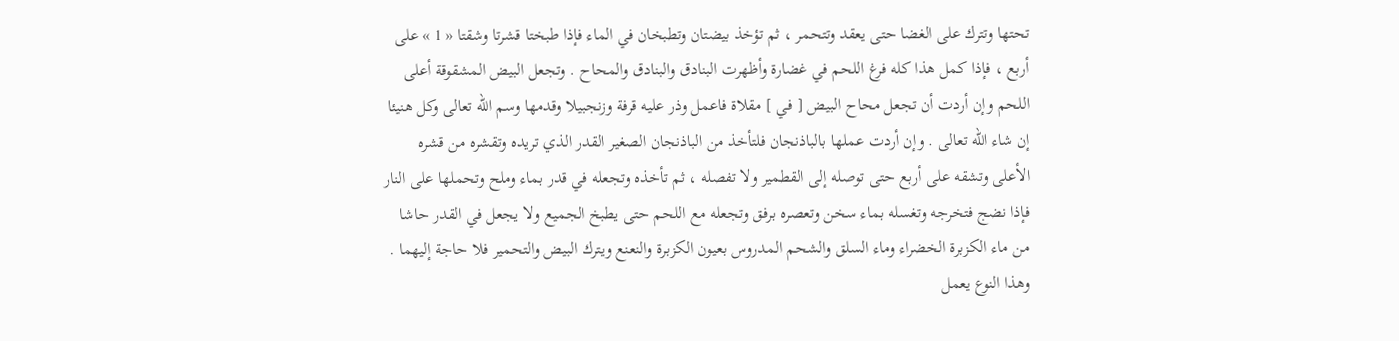تحتها وتترك على الغضا حتى يعقد وتتحمر ، ثم تؤخذ بيضتان وتطبخان في الماء فإذا طبختا قشرتا وشقتا « 1 » على أربع ، فإذا كمل هذا كله فرغ اللحم في غضارة وأظهرت البنادق والبنادق والمحاح . وتجعل البيض المشقوقة أعلى اللحم وإن أردت أن تجعل محاح البيض [ في ] مقلاة فاعمل وذر عليه قرفة وزنجبيلا وقدمها وسم اللّه تعالى وكل هنيئا إن شاء اللّه تعالى . وإن أردت عملها بالباذنجان فلتأخذ من الباذنجان الصغير القدر الذي تريده وتقشره من قشره الأعلى وتشقه على أربع حتى توصله إلى القطمير ولا تفصله ، ثم تأخذه وتجعله في قدر بماء وملح وتحملها على النار فإذا نضج فتخرجه وتغسله بماء سخن وتعصره برفق وتجعله مع اللحم حتى يطبخ الجميع ولا يجعل في القدر حاشا من ماء الكزبرة الخضراء وماء السلق والشحم المدروس بعيون الكزبرة والنعنع ويترك البيض والتحمير فلا حاجة إليهما . وهذا النوع يعمل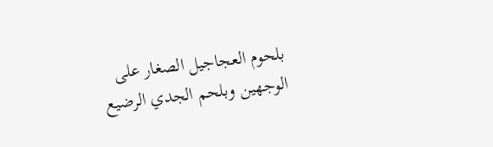بلحوم العجاجيل الصغار على الوجهين وبلحم الجدي الرضيع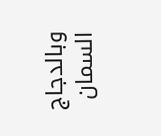وبالدجاج السمان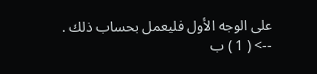على الوجه الأول فليعمل بحساب ذلك .
--> ( 1 ) ب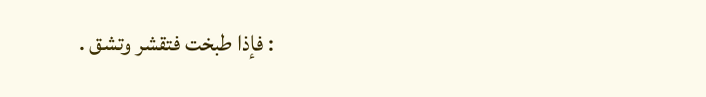: فإذا طبخت فتقشر وتشق .